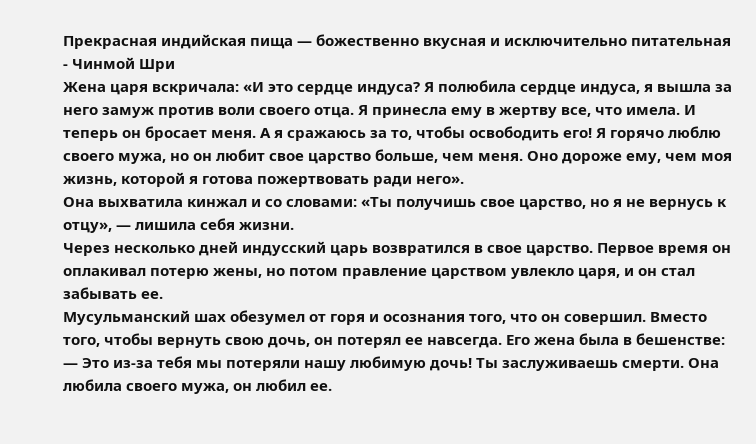Прекрасная индийская пища — божественно вкусная и исключительно питательная - Чинмой Шри
Жена царя вскричала: «И это сердце индуса? Я полюбила сердце индуса, я вышла за него замуж против воли своего отца. Я принесла ему в жертву все, что имела. И теперь он бросает меня. А я сражаюсь за то, чтобы освободить его! Я горячо люблю своего мужа, но он любит свое царство больше, чем меня. Оно дороже ему, чем моя жизнь, которой я готова пожертвовать ради него».
Она выхватила кинжал и со словами: «Ты получишь свое царство, но я не вернусь к отцу», — лишила себя жизни.
Через несколько дней индусский царь возвратился в свое царство. Первое время он оплакивал потерю жены, но потом правление царством увлекло царя, и он стал забывать ее.
Мусульманский шах обезумел от горя и осознания того, что он совершил. Вместо того, чтобы вернуть свою дочь, он потерял ее навсегда. Его жена была в бешенстве:
— Это из-за тебя мы потеряли нашу любимую дочь! Ты заслуживаешь смерти. Она любила своего мужа, он любил ее.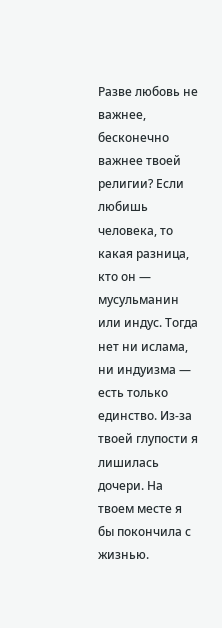Разве любовь не важнее, бесконечно важнее твоей религии? Если любишь человека, то какая разница, кто он — мусульманин или индус. Тогда нет ни ислама, ни индуизма — есть только единство. Из-за твоей глупости я лишилась дочери. На твоем месте я бы покончила с жизнью.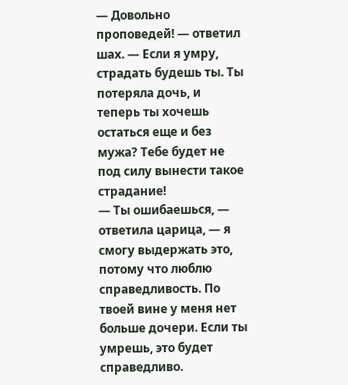— Довольно проповедей! — ответил шах. — Если я умру, страдать будешь ты. Ты потеряла дочь, и теперь ты хочешь остаться еще и без мужа? Тебе будет не под силу вынести такое страдание!
— Ты ошибаешься, — ответила царица, — я смогу выдержать это, потому что люблю справедливость. По твоей вине у меня нет больше дочери. Если ты умрешь, это будет справедливо.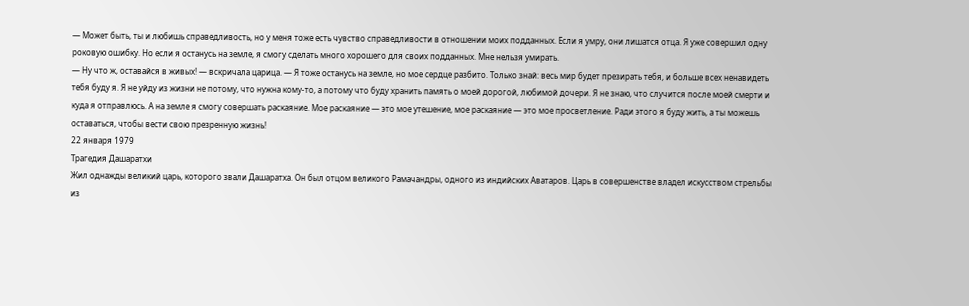— Может быть, ты и любишь справедливость, но у меня тоже есть чувство справедливости в отношении моих подданных. Если я умру, они лишатся отца. Я уже совершил одну роковую ошибку. Но если я останусь на земле, я смогу сделать много хорошего для своих подданных. Мне нельзя умирать.
— Ну что ж, оставайся в живых! — вскричала царица. — Я тоже останусь на земле, но мое сердце разбито. Только знай: весь мир будет презирать тебя, и больше всех ненавидеть тебя буду я. Я не уйду из жизни не потому, что нужна кому-то, а потому что буду хранить память о моей дорогой, любимой дочери. Я не знаю, что случится после моей смерти и куда я отправлюсь. А на земле я смогу совершать раскаяние. Мое раскаяние — это мое утешение, мое раскаяние — это мое просветление. Ради этого я буду жить, а ты можешь оставаться, чтобы вести свою презренную жизнь!
22 января 1979
Трагедия Дашаратхи
Жил однажды великий царь, которого звали Дашаратха. Он был отцом великого Рамачандры, одного из индийских Аватаров. Царь в совершенстве владел искусством стрельбы из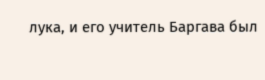лука, и его учитель Баргава был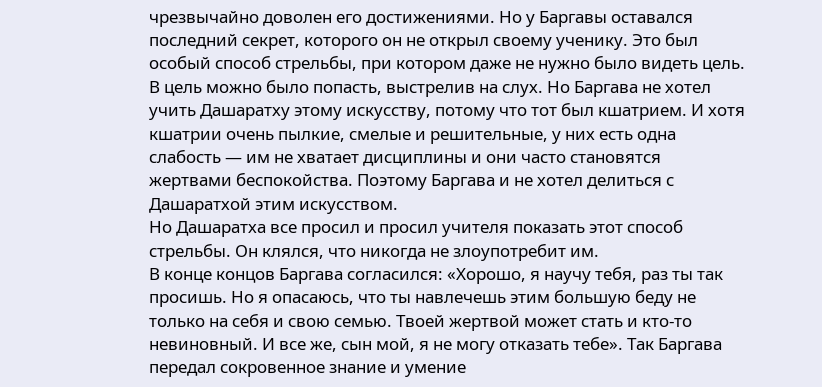чрезвычайно доволен его достижениями. Но у Баргавы оставался последний секрет, которого он не открыл своему ученику. Это был особый способ стрельбы, при котором даже не нужно было видеть цель. В цель можно было попасть, выстрелив на слух. Но Баргава не хотел учить Дашаратху этому искусству, потому что тот был кшатрием. И хотя кшатрии очень пылкие, смелые и решительные, у них есть одна слабость — им не хватает дисциплины и они часто становятся жертвами беспокойства. Поэтому Баргава и не хотел делиться с Дашаратхой этим искусством.
Но Дашаратха все просил и просил учителя показать этот способ стрельбы. Он клялся, что никогда не злоупотребит им.
В конце концов Баргава согласился: «Хорошо, я научу тебя, раз ты так просишь. Но я опасаюсь, что ты навлечешь этим большую беду не только на себя и свою семью. Твоей жертвой может стать и кто-то невиновный. И все же, сын мой, я не могу отказать тебе». Так Баргава передал сокровенное знание и умение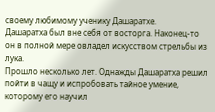своему любимому ученику Дашаратхе.
Дашаратха был вне себя от восторга. Наконец-то он в полной мере овладел искусством стрельбы из лука.
Прошло несколько лет. Однажды Дашаратха решил пойти в чащу и испробовать тайное умение, которому его научил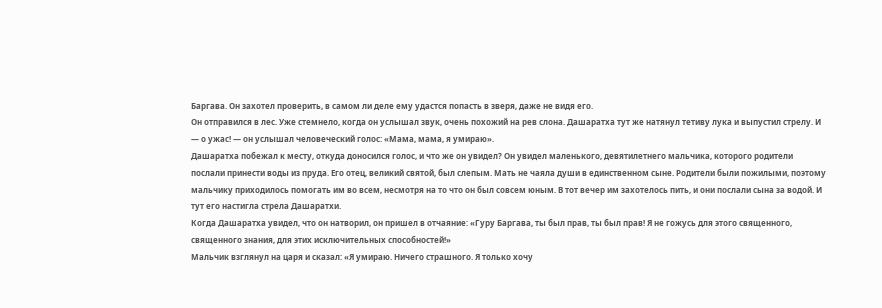Баргава. Он захотел проверить, в самом ли деле ему удастся попасть в зверя, даже не видя его.
Он отправился в лес. Уже стемнело, когда он услышал звук, очень похожий на рев слона. Дашаратха тут же натянул тетиву лука и выпустил стрелу. И — о ужас! — он услышал человеческий голос: «Мама, мама, я умираю».
Дашаратха побежал к месту, откуда доносился голос, и что же он увидел? Он увидел маленького, девятилетнего мальчика, которого родители послали принести воды из пруда. Его отец, великий святой, был слепым. Мать не чаяла души в единственном сыне. Родители были пожилыми, поэтому мальчику приходилось помогать им во всем, несмотря на то что он был совсем юным. В тот вечер им захотелось пить, и они послали сына за водой. И тут его настигла стрела Дашаратхи.
Когда Дашаратха увидел, что он натворил, он пришел в отчаяние: «Гуру Баргава, ты был прав, ты был прав! Я не гожусь для этого священного, священного знания, для этих исключительных способностей!»
Мальчик взглянул на царя и сказал: «Я умираю. Ничего страшного. Я только хочу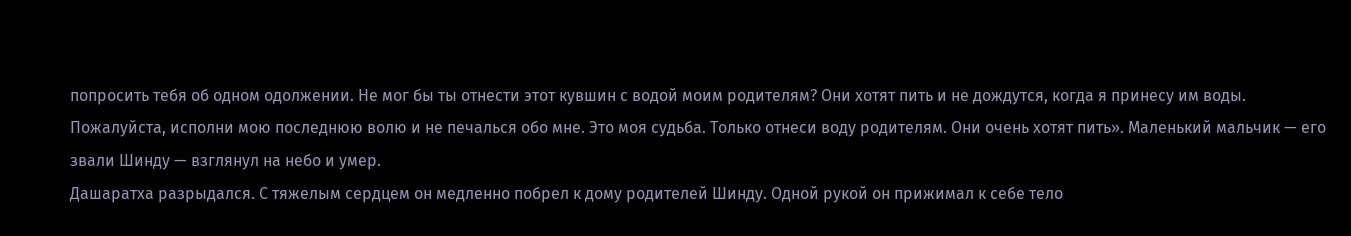попросить тебя об одном одолжении. Не мог бы ты отнести этот кувшин с водой моим родителям? Они хотят пить и не дождутся, когда я принесу им воды. Пожалуйста, исполни мою последнюю волю и не печалься обо мне. Это моя судьба. Только отнеси воду родителям. Они очень хотят пить». Маленький мальчик — его звали Шинду — взглянул на небо и умер.
Дашаратха разрыдался. С тяжелым сердцем он медленно побрел к дому родителей Шинду. Одной рукой он прижимал к себе тело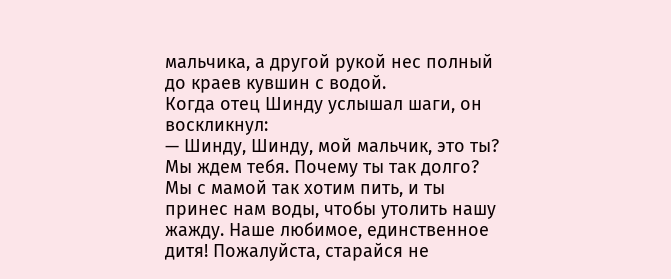мальчика, а другой рукой нес полный до краев кувшин с водой.
Когда отец Шинду услышал шаги, он воскликнул:
— Шинду, Шинду, мой мальчик, это ты? Мы ждем тебя. Почему ты так долго? Мы с мамой так хотим пить, и ты принес нам воды, чтобы утолить нашу жажду. Наше любимое, единственное дитя! Пожалуйста, старайся не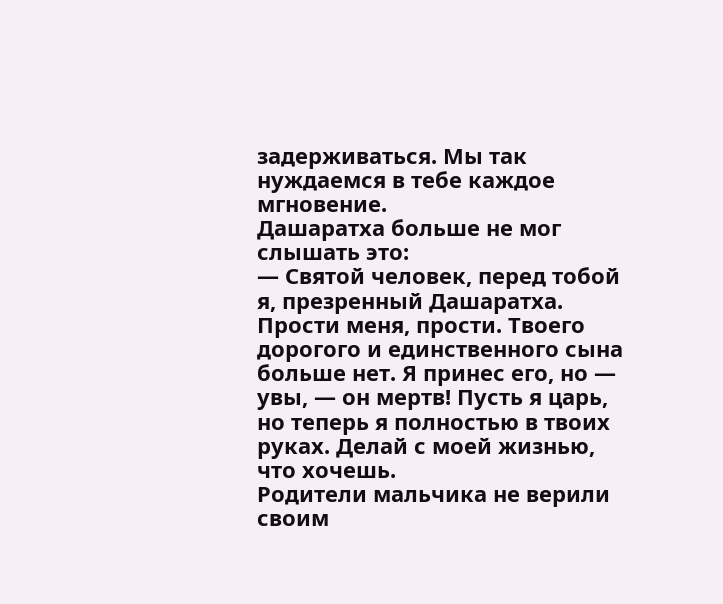задерживаться. Мы так нуждаемся в тебе каждое мгновение.
Дашаратха больше не мог слышать это:
— Святой человек, перед тобой я, презренный Дашаратха. Прости меня, прости. Твоего дорогого и единственного сына больше нет. Я принес его, но — увы, — он мертв! Пусть я царь, но теперь я полностью в твоих руках. Делай с моей жизнью, что хочешь.
Родители мальчика не верили своим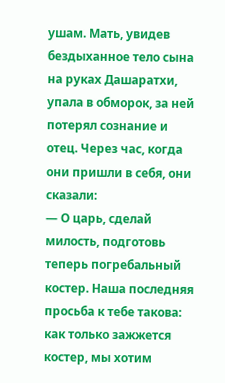ушам. Мать, увидев бездыханное тело сына на руках Дашаратхи, упала в обморок, за ней потерял сознание и отец. Через час, когда они пришли в себя, они сказали:
— О царь, сделай милость, подготовь теперь погребальный костер. Наша последняя просьба к тебе такова: как только зажжется костер, мы хотим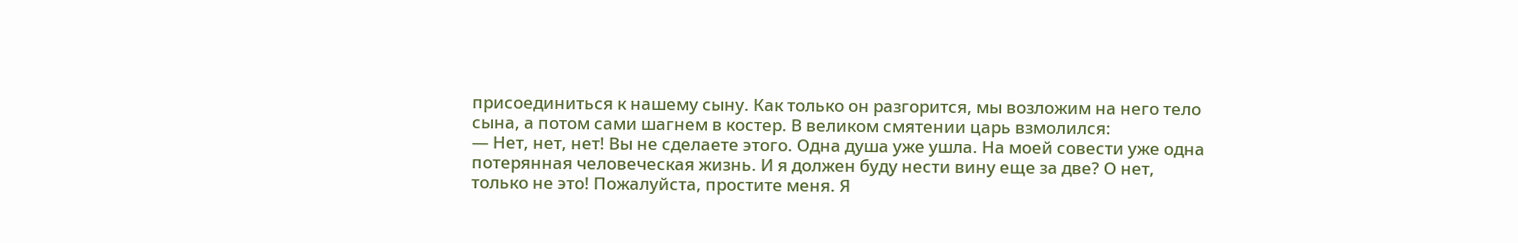присоединиться к нашему сыну. Как только он разгорится, мы возложим на него тело сына, а потом сами шагнем в костер. В великом смятении царь взмолился:
— Нет, нет, нет! Вы не сделаете этого. Одна душа уже ушла. На моей совести уже одна потерянная человеческая жизнь. И я должен буду нести вину еще за две? О нет, только не это! Пожалуйста, простите меня. Я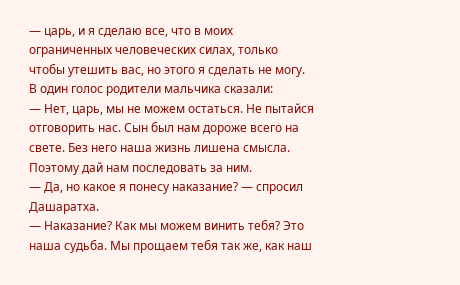— царь, и я сделаю все, что в моих ограниченных человеческих силах, только чтобы утешить вас, но этого я сделать не могу.
В один голос родители мальчика сказали:
— Нет, царь, мы не можем остаться. Не пытайся отговорить нас. Сын был нам дороже всего на свете. Без него наша жизнь лишена смысла. Поэтому дай нам последовать за ним.
— Да, но какое я понесу наказание? — спросил Дашаратха.
— Наказание? Как мы можем винить тебя? Это наша судьба. Мы прощаем тебя так же, как наш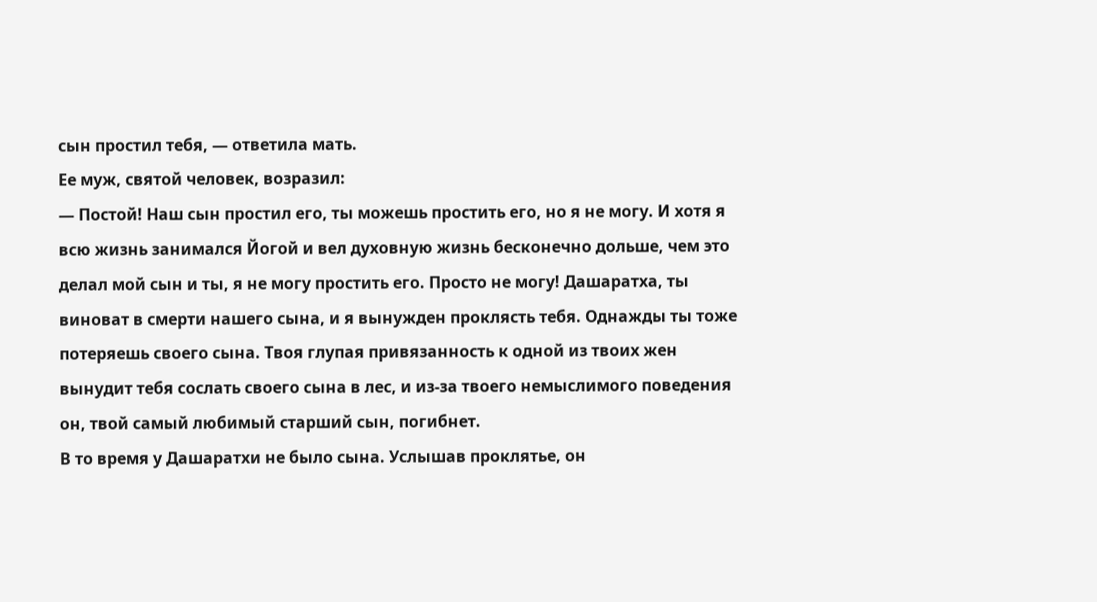сын простил тебя, — ответила мать.
Ее муж, святой человек, возразил:
— Постой! Наш сын простил его, ты можешь простить его, но я не могу. И хотя я всю жизнь занимался Йогой и вел духовную жизнь бесконечно дольше, чем это делал мой сын и ты, я не могу простить его. Просто не могу! Дашаратха, ты виноват в смерти нашего сына, и я вынужден проклясть тебя. Однажды ты тоже потеряешь своего сына. Твоя глупая привязанность к одной из твоих жен вынудит тебя сослать своего сына в лес, и из-за твоего немыслимого поведения он, твой самый любимый старший сын, погибнет.
В то время у Дашаратхи не было сына. Услышав проклятье, он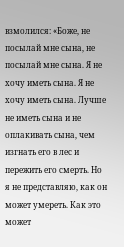взмолился: «Боже, не посылай мне сына, не посылай мне сына. Я не хочу иметь сына. Я не хочу иметь сына. Лучше не иметь сына и не оплакивать сына, чем изгнать его в лес и пережить его смерть. Но я не представляю, как он может умереть. Как это может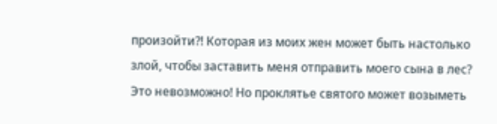произойти?! Которая из моих жен может быть настолько злой, чтобы заставить меня отправить моего сына в лес? Это невозможно! Но проклятье святого может возыметь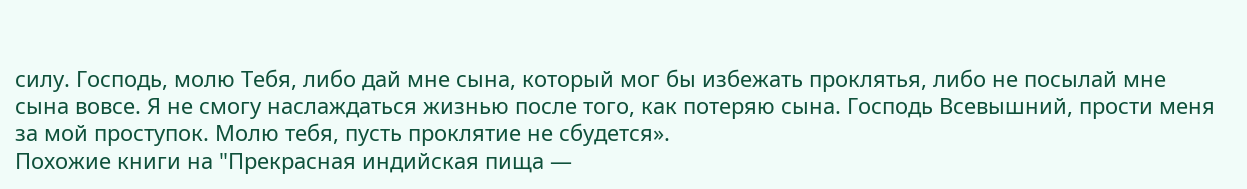силу. Господь, молю Тебя, либо дай мне сына, который мог бы избежать проклятья, либо не посылай мне сына вовсе. Я не смогу наслаждаться жизнью после того, как потеряю сына. Господь Всевышний, прости меня за мой проступок. Молю тебя, пусть проклятие не сбудется».
Похожие книги на "Прекрасная индийская пища —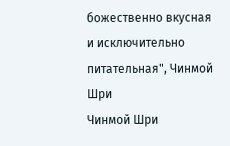божественно вкусная и исключительно питательная", Чинмой Шри
Чинмой Шри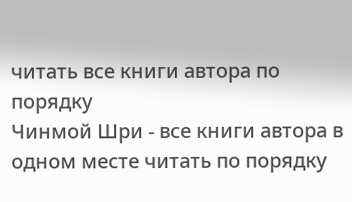читать все книги автора по порядку
Чинмой Шри - все книги автора в одном месте читать по порядку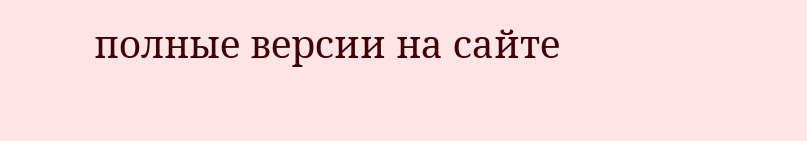полные версии на сайте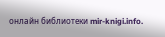онлайн библиотеки mir-knigi.info.